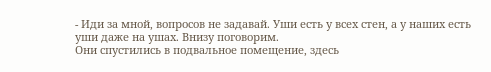- Иди за мной, вопросов не задавай. Уши есть у всех стен, а у наших есть уши даже на ушах. Внизу поговорим.
Они спустились в подвальное помещение, здесь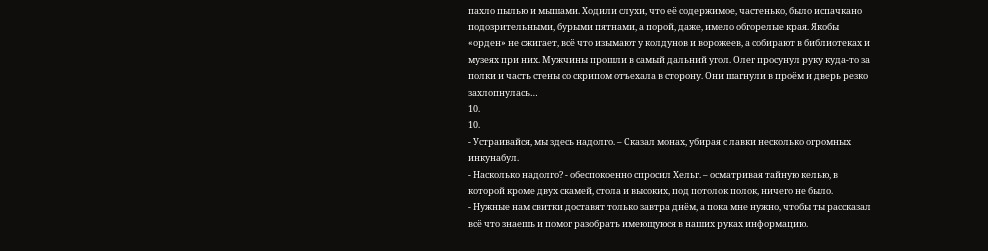пахло пылью и мышами. Ходили слухи, что её содержимое, частенько, было испачкано подозрительными, бурыми пятнами, а порой, даже, имело обгорелые края. Якобы «орден» не сжигает, всё что изымают у колдунов и ворожеев, а собирают в библиотеках и музеях при них. Мужчины прошли в самый дальний угол. Олег просунул руку куда-то за полки и часть стены со скрипом отъехала в сторону. Они шагнули в проём и дверь резко захлопнулась…
10.
10.
- Устраивайся, мы здесь надолго. – Сказал монах, убирая с лавки несколько огромных инкунабул.
- Насколько надолго? - обеспокоенно спросил Хельг. – осматривая тайную келью, в которой кроме двух скамей, стола и высоких, под потолок полок, ничего не было.
- Нужные нам свитки доставят только завтра днём, а пока мне нужно, чтобы ты рассказал всё что знаешь и помог разобрать имеющуюся в наших руках информацию.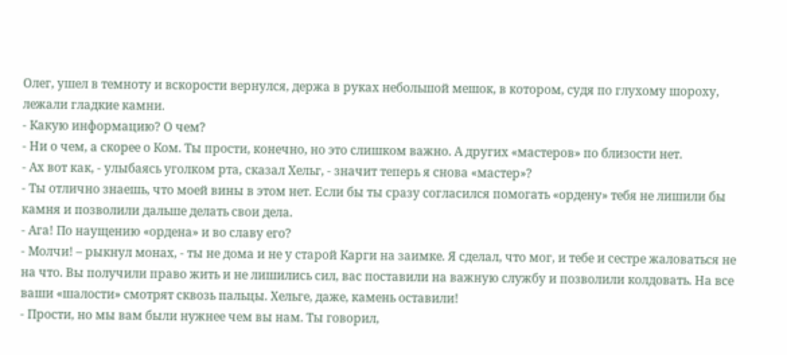Олег, ушел в темноту и вскорости вернулся, держа в руках небольшой мешок, в котором, судя по глухому шороху, лежали гладкие камни.
- Какую информацию? О чем?
- Ни о чем, а скорее о Ком. Ты прости, конечно, но это слишком важно. А других «мастеров» по близости нет.
- Ах вот как, - улыбаясь уголком рта, сказал Хельг, - значит теперь я снова «мастер»?
- Ты отлично знаешь, что моей вины в этом нет. Если бы ты сразу согласился помогать «ордену» тебя не лишили бы камня и позволили дальше делать свои дела.
- Ага! По наущению «ордена» и во славу его?
- Молчи! – рыкнул монах, - ты не дома и не у старой Карги на заимке. Я сделал, что мог, и тебе и сестре жаловаться не на что. Вы получили право жить и не лишились сил, вас поставили на важную службу и позволили колдовать. На все ваши «шалости» смотрят сквозь пальцы. Хельге, даже, камень оставили!
- Прости, но мы вам были нужнее чем вы нам. Ты говорил,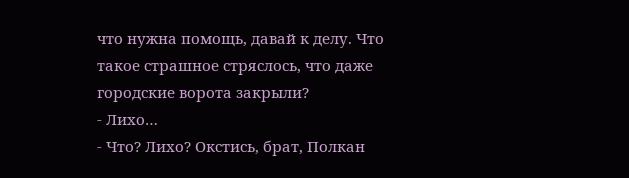что нужна помощь, давай к делу. Что такое страшное стряслось, что даже городские ворота закрыли?
- Лихо…
- Что? Лихо? Окстись, брат, Полкан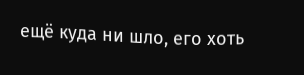ещё куда ни шло, его хоть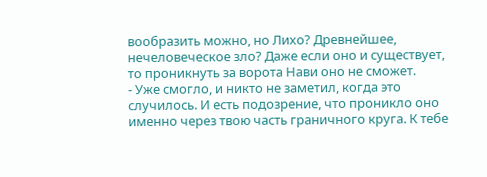вообразить можно, но Лихо? Древнейшее, нечеловеческое зло? Даже если оно и существует, то проникнуть за ворота Нави оно не сможет.
- Уже смогло, и никто не заметил, когда это случилось. И есть подозрение, что проникло оно именно через твою часть граничного круга. К тебе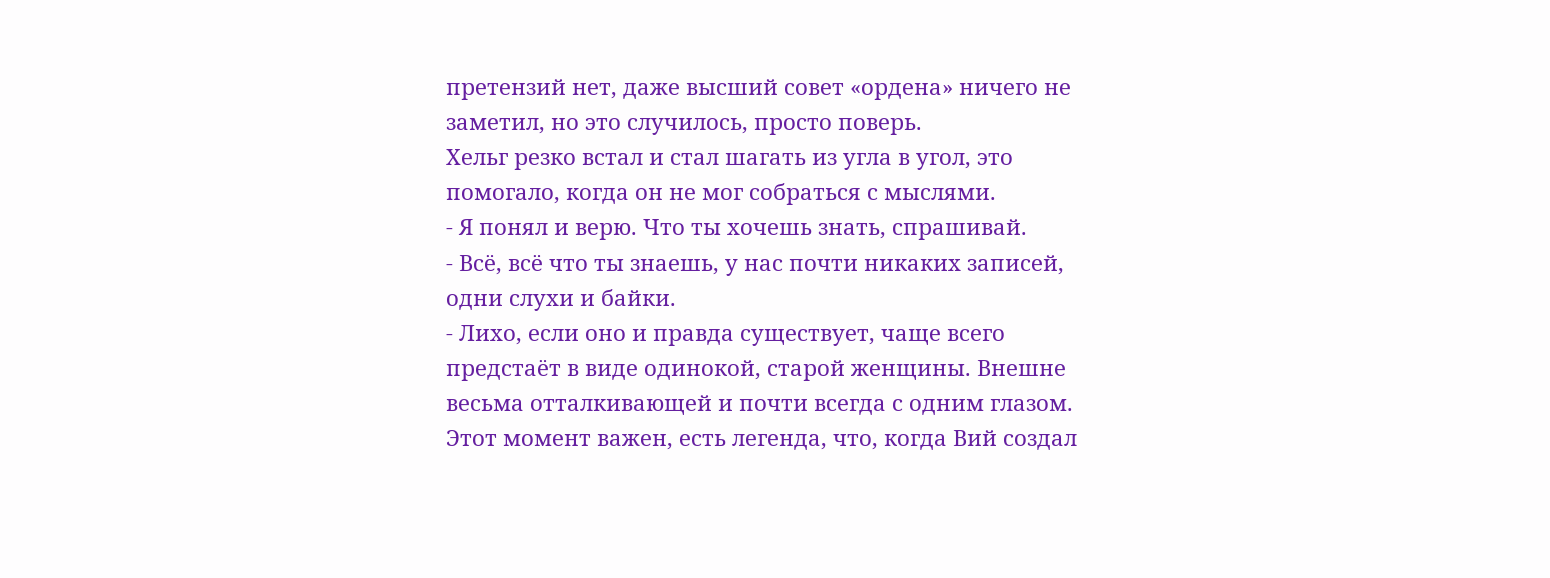претензий нет, даже высший совет «ордена» ничего не заметил, но это случилось, просто поверь.
Хельг резко встал и стал шагать из угла в угол, это помогало, когда он не мог собраться с мыслями.
- Я понял и верю. Что ты хочешь знать, спрашивай.
- Всё, всё что ты знаешь, у нас почти никаких записей, одни слухи и байки.
- Лихо, если оно и правда существует, чаще всего предстаёт в виде одинокой, старой женщины. Внешне весьма отталкивающей и почти всегда с одним глазом. Этот момент важен, есть легенда, что, когда Вий создал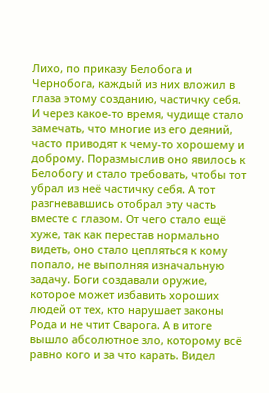Лихо, по приказу Белобога и Чернобога, каждый из них вложил в глаза этому созданию, частичку себя. И через какое-то время, чудище стало замечать, что многие из его деяний, часто приводят к чему-то хорошему и доброму. Поразмыслив оно явилось к Белобогу и стало требовать, чтобы тот убрал из неё частичку себя. А тот разгневавшись отобрал эту часть вместе с глазом. От чего стало ещё хуже, так как перестав нормально видеть, оно стало цепляться к кому попало, не выполняя изначальную задачу. Боги создавали оружие, которое может избавить хороших людей от тех, кто нарушает законы Рода и не чтит Сварога. А в итоге вышло абсолютное зло, которому всё равно кого и за что карать. Видел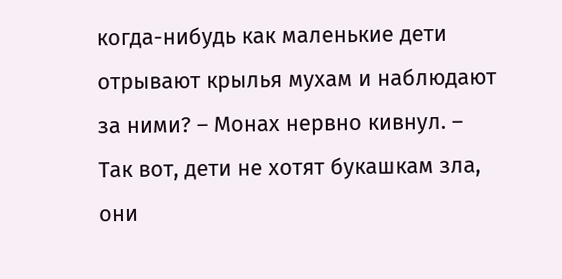когда-нибудь как маленькие дети отрывают крылья мухам и наблюдают за ними? – Монах нервно кивнул. – Так вот, дети не хотят букашкам зла, они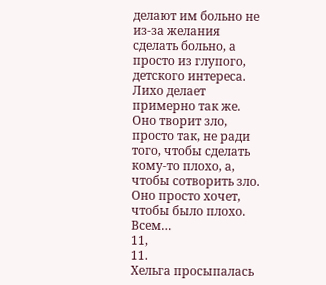делают им больно не из-за желания сделать больно, а просто из глупого, детского интереса. Лихо делает примерно так же. Оно творит зло, просто так, не ради того, чтобы сделать кому-то плохо, а, чтобы сотворить зло. Оно просто хочет, чтобы было плохо. Всем…
11,
11.
Хельга просыпалась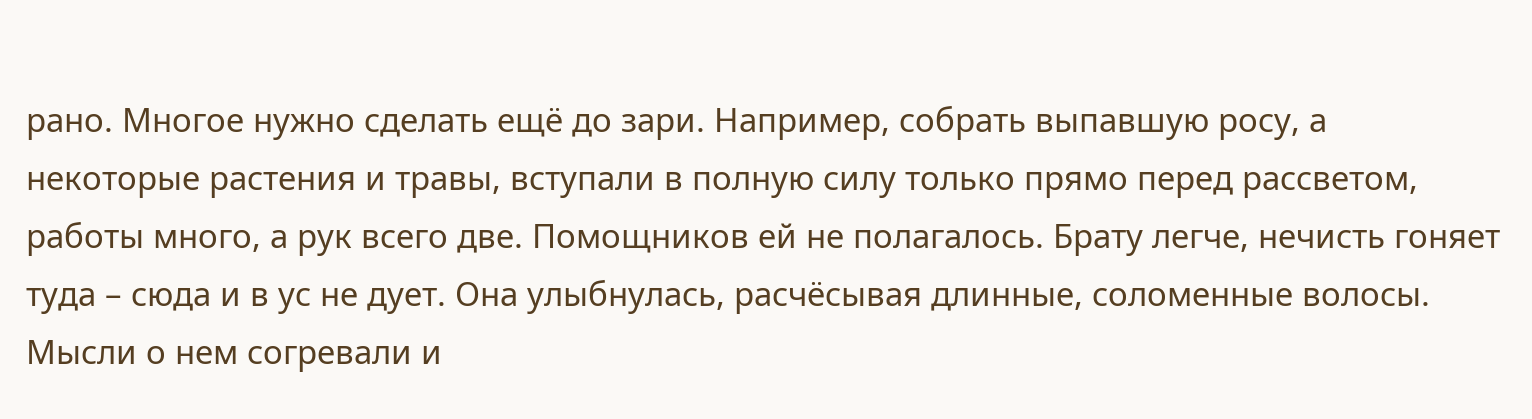рано. Многое нужно сделать ещё до зари. Например, собрать выпавшую росу, а некоторые растения и травы, вступали в полную силу только прямо перед рассветом, работы много, а рук всего две. Помощников ей не полагалось. Брату легче, нечисть гоняет туда – сюда и в ус не дует. Она улыбнулась, расчёсывая длинные, соломенные волосы. Мысли о нем согревали и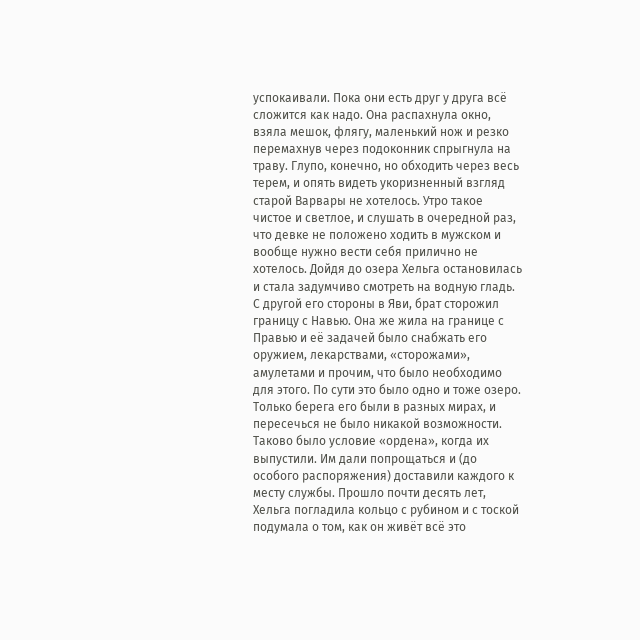успокаивали. Пока они есть друг у друга всё сложится как надо. Она распахнула окно, взяла мешок, флягу, маленький нож и резко перемахнув через подоконник спрыгнула на траву. Глупо, конечно, но обходить через весь терем, и опять видеть укоризненный взгляд старой Варвары не хотелось. Утро такое чистое и светлое, и слушать в очередной раз, что девке не положено ходить в мужском и вообще нужно вести себя прилично не хотелось. Дойдя до озера Хельга остановилась и стала задумчиво смотреть на водную гладь. С другой его стороны в Яви, брат сторожил границу с Навью. Она же жила на границе с Правью и её задачей было снабжать его оружием, лекарствами, «сторожами», амулетами и прочим, что было необходимо для этого. По сути это было одно и тоже озеро. Только берега его были в разных мирах, и пересечься не было никакой возможности. Таково было условие «ордена», когда их выпустили. Им дали попрощаться и (до особого распоряжения) доставили каждого к месту службы. Прошло почти десять лет, Хельга погладила кольцо с рубином и с тоской подумала о том, как он живёт всё это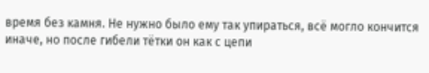время без камня. Не нужно было ему так упираться, всё могло кончится иначе, но после гибели тётки он как с цепи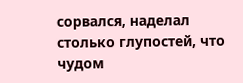сорвался, наделал столько глупостей, что чудом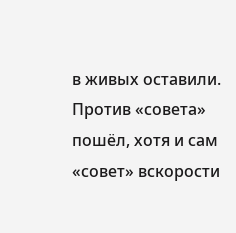в живых оставили. Против «совета» пошёл, хотя и сам «совет» вскорости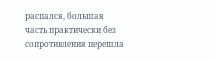распался, большая часть практически без сопротивления перешла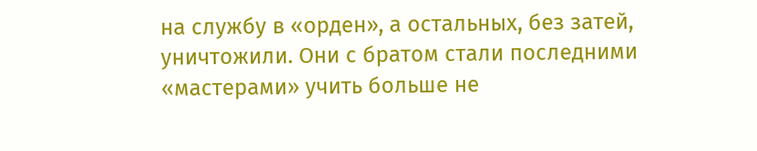на службу в «орден», а остальных, без затей, уничтожили. Они с братом стали последними «мастерами» учить больше не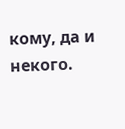кому, да и некого.